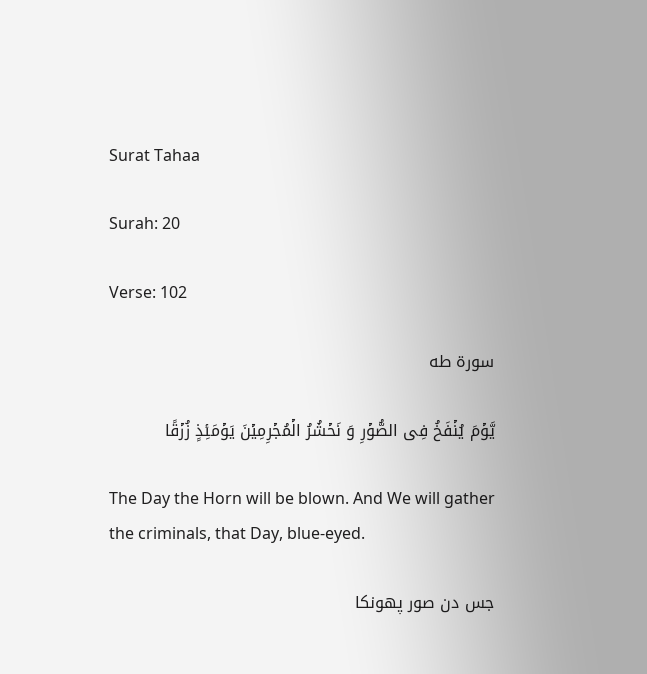Surat Tahaa

Surah: 20

Verse: 102

سورة طه

یَّوۡمَ یُنۡفَخُ فِی الصُّوۡرِ وَ نَحۡشُرُ الۡمُجۡرِمِیۡنَ یَوۡمَئِذٍ زُرۡقًا

The Day the Horn will be blown. And We will gather the criminals, that Day, blue-eyed.

جس دن صور پھونکا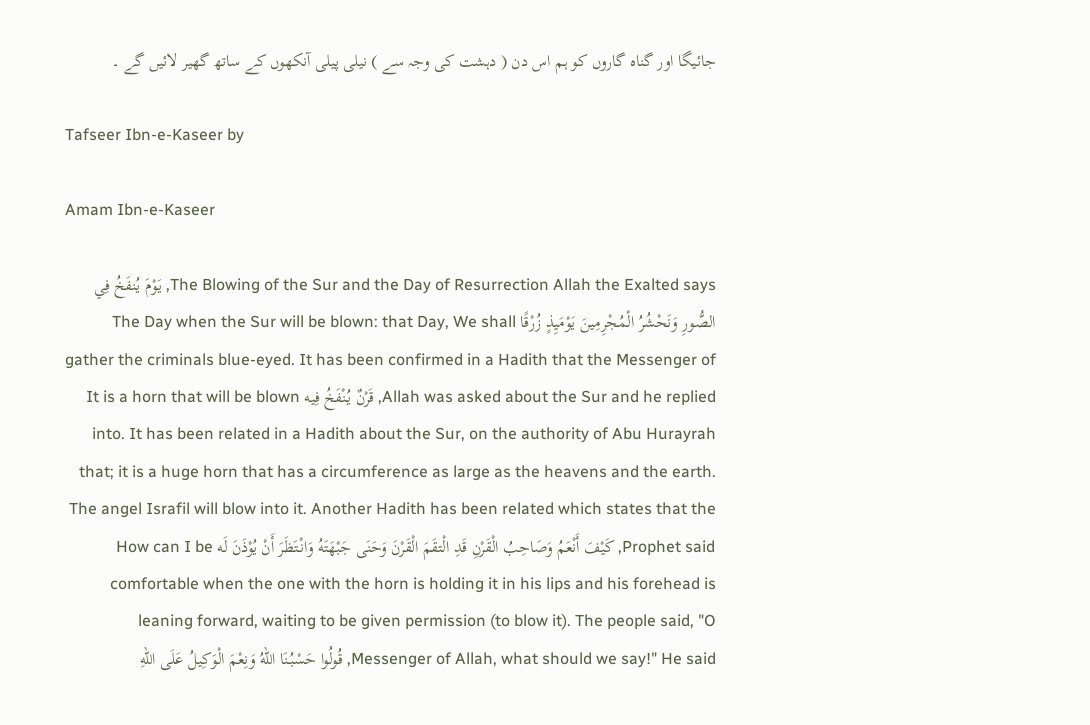جائیگا اور گناہ گاروں کو ہم اس دن ( دہشت کی وجہ سے ) نیلی پیلی آنکھوں کے ساتھ گھیر لائیں گے ۔

Tafseer Ibn-e-Kaseer by

Amam Ibn-e-Kaseer

The Blowing of the Sur and the Day of Resurrection Allah the Exalted says, يَوْمَ يُنفَخُ فِي الصُّورِ وَنَحْشُرُ الْمُجْرِمِينَ يَوْمَيِذٍ زُرْقًا The Day when the Sur will be blown: that Day, We shall gather the criminals blue-eyed. It has been confirmed in a Hadith that the Messenger of Allah was asked about the Sur and he replied, قَرْنٌ يُنْفَخُ فِيه It is a horn that will be blown into. It has been related in a Hadith about the Sur, on the authority of Abu Hurayrah that; it is a huge horn that has a circumference as large as the heavens and the earth. The angel Israfil will blow into it. Another Hadith has been related which states that the Prophet said, كَيْفَ أَنْعَمُ وَصَاحِبُ الْقَرْنِ قَدِ الْتقَمَ الْقَرْنَ وَحَنَى جَبْهَتَهُ وَانْتَظَرَ أَنْ يُوْذَنَ لَه How can I be comfortable when the one with the horn is holding it in his lips and his forehead is leaning forward, waiting to be given permission (to blow it). The people said, "O Messenger of Allah, what should we say!" He said, قُولُوا حَسْبُنَا اللهُ وَنِعْمَ الْوَكِيلُ عَلَى اللهِ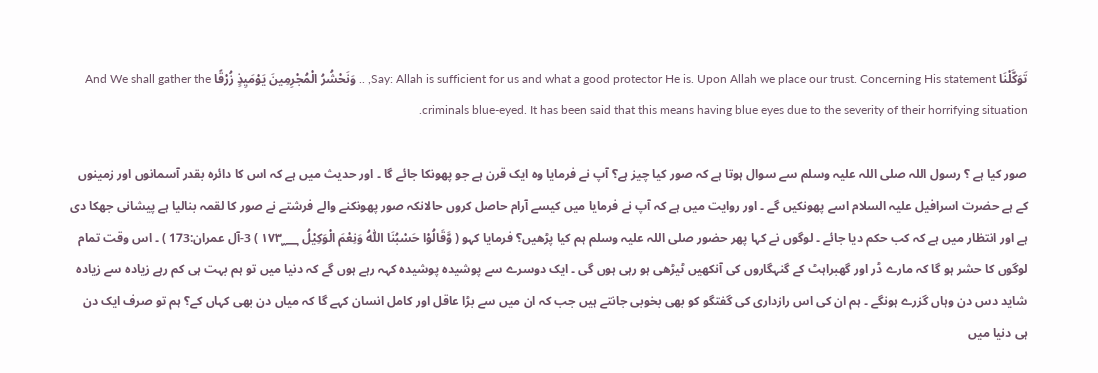تَوَكَّلْنَا Say: Allah is sufficient for us and what a good protector He is. Upon Allah we place our trust. Concerning His statement, .. وَنَحْشُرُ الْمُجْرِمِينَ يَوْمَيِذٍ زُرْقًا And We shall gather the criminals blue-eyed. It has been said that this means having blue eyes due to the severity of their horrifying situation.

صور کیا ہے ؟ رسول اللہ صلی اللہ علیہ وسلم سے سوال ہوتا ہے کہ صور کیا چیز ہے؟ آپ نے فرمایا وہ ایک قرن ہے جو پھونکا جائے گا ۔ اور حدیث میں ہے کہ اس کا دائرہ بقدر آسمانوں اور زمینوں کے ہے حضرت اسرافیل علیہ السلام اسے پھونکیں گے ۔ اور روایت میں ہے کہ آپ نے فرمایا میں کیسے آرام حاصل کروں حالانکہ صور پھونکنے والے فرشتے نے صور کا لقمہ بنالیا ہے پیشانی جھکا دی ہے اور انتظار میں ہے کہ کب حکم دیا جائے ۔ لوگوں نے کہا پھر حضور صلی اللہ علیہ وسلم ہم کیا پڑھیں؟ فرمایا کہو ( وَّقَالُوْا حَسْبُنَا اللّٰهُ وَنِعْمَ الْوَكِيْلُ ١٧٣؁ ) 3-آل عمران:173 ) ۔ اس وقت تمام لوگوں کا حشر ہو گا کہ مارے ڈر اور گھبراہٹ کے گنہگاروں کی آنکھیں ٹیڑھی ہو رہی ہوں گی ۔ ایک دوسرے سے پوشیدہ پوشیدہ کہہ رہے ہوں گے کہ دنیا میں تو ہم بہت ہی کم رہے زیادہ سے زیادہ شاید دس دن وہاں گزرے ہونگے ۔ ہم ان کی اس رازداری کی گفتگو کو بھی بخوبی جانتے ہیں جب کہ ان میں سے بڑا عاقل اور کامل انسان کہے گا کہ میاں دن بھی کہاں کے؟ ہم تو صرف ایک دن ہی دنیا میں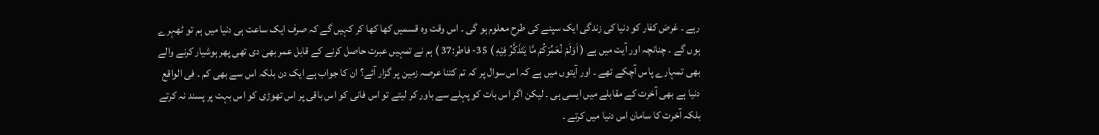رہے ۔ غرض کفار کو دنیا کی زندگی ایک سپنے کی طرح معلوم ہو گی ۔ اس وقت وہ قسمیں کھا کھا کر کہیں گے کہ صرف ایک ساعت ہی دنیا میں ہم تو ٹھہرے ہوں گے ۔ چنانچہ اور آیت میں ہے ( اَوَلَمْ نُعَمِّرْكُمْ مَّا يَتَذَكَّرُ فِيْهِ ) 35- فاطر:37 ) ہم نے تمہیں عبرت حاصل کرنے کے قابل عمر بھی دی تھی پھر ہوشیار کرنے والے بھی تمہارے پاس آچکے تھے ۔ اور آیتوں میں ہے کہ اس سوال پر کہ تم کتنا عرصہ زمین پر گزار آئے؟ ان کا جواب ہے ایک دن بلکہ اس سے بھی کم ۔ فی الواقع دنیا ہے بھی آخرت کے مقابلے میں ایسی ہی ۔ لیکن اگر اس بات کو پہلے سے باور کر لیتے تو اس فانی کو اس باقی پر اس تھوڑی کو اس بہت پر پسند نہ کرتے بلکہ آخرت کا سامان اس دنیا میں کرتے ۔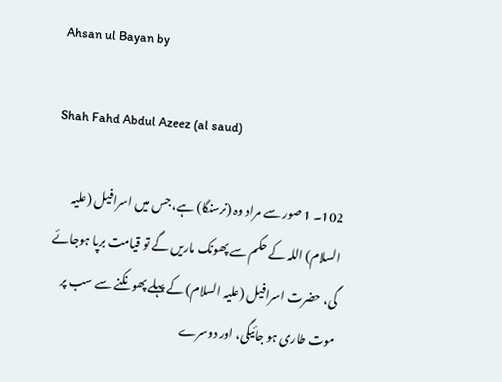Ahsan ul Bayan by

Shah Fahd Abdul Azeez (al saud)

102۔ 1 صور سے مراد وہ (نرسنگا) ہے، جس میں اسرافیل (علیہ السلام) اللہ کے حکم سے پھونک ماریں گے تو قیامت برپا ہوجائے گی، حضرت اسرافیل (علیہ السلام) کے پہلے پھونکنے سے سب پر موت طاری ہو جائیگی، اور دوسرے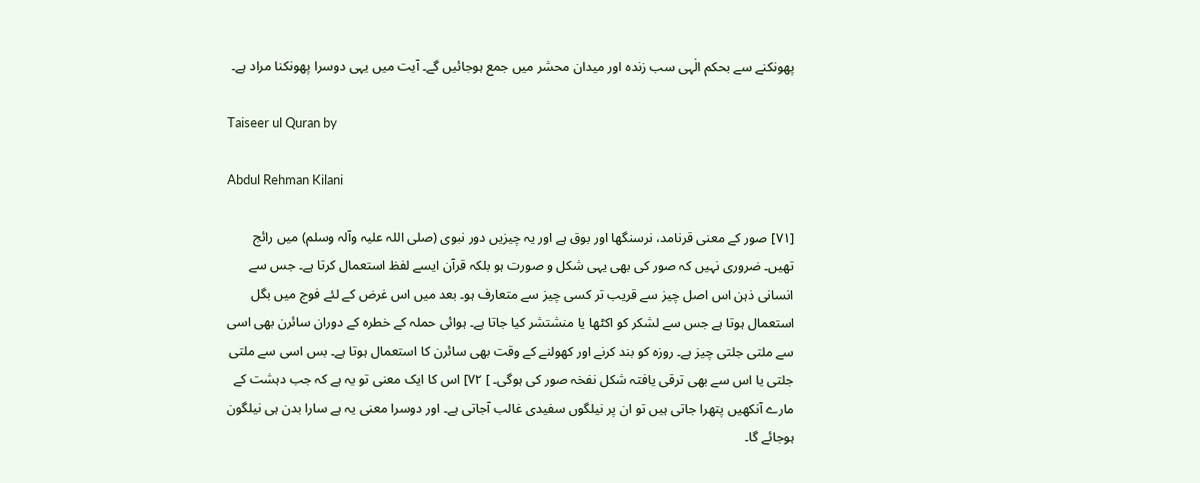پھونکنے سے بحکم الٰہی سب زندہ اور میدان محشر میں جمع ہوجائیں گے۔ آیت میں یہی دوسرا پھونکنا مراد ہے۔

Taiseer ul Quran by

Abdul Rehman Kilani

[٧١] صور کے معنی قرنامد، نرسنگھا اور بوق ہے اور یہ چیزیں دور نبوی (صلی اللہ علیہ وآلہ وسلم) میں رائج تھیں۔ ضروری نہیں کہ صور کی بھی یہی شکل و صورت ہو بلکہ قرآن ایسے لفظ استعمال کرتا ہے۔ جس سے انسانی ذہن اس اصل چیز سے قریب تر کسی چیز سے متعارف ہو۔ بعد میں اس غرض کے لئے فوج میں بگل استعمال ہوتا ہے جس سے لشکر کو اکٹھا یا منشتشر کیا جاتا ہے۔ ہوائی حملہ کے خطرہ کے دوران سائرن بھی اسی سے ملتی جلتی چیز ہے۔ روزہ کو بند کرنے اور کھولنے کے وقت بھی سائرن کا استعمال ہوتا ہے۔ بس اسی سے ملتی جلتی یا اس سے بھی ترقی یافتہ شکل نفخہ صور کی ہوگی۔ ] ٧٢] اس کا ایک معنی تو یہ ہے کہ جب دہشت کے مارے آنکھیں پتھرا جاتی ہیں تو ان پر نیلگوں سفیدی غالب آجاتی ہے۔ اور دوسرا معنی یہ ہے سارا بدن ہی نیلگون ہوجائے گا۔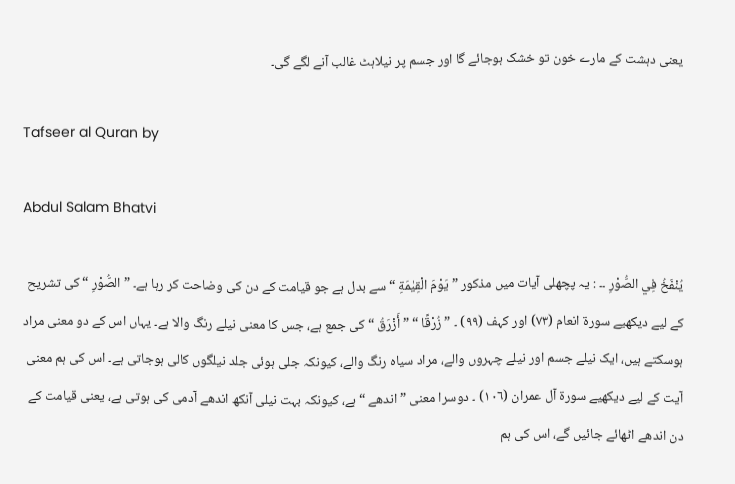یعنی دہشت کے مارے خون تو خشک ہوجائے گا اور جسم پر نیلاہٹ غالب آنے لگے گی۔

Tafseer al Quran by

Abdul Salam Bhatvi

يُنْفَخُ فِي الصُّوْرِ ۔۔ : یہ پچھلی آیات میں مذکور ” يَوْمَ الْقِيٰمَةِ “ سے بدل ہے جو قیامت کے دن کی وضاحت کر رہا ہے۔ ” الصُّوْرِ “ کی تشریح کے لیے دیکھیے سورة انعام (٧٣) اور کہف (٩٩) ۔ ” زُرْقًا “ ” أَزْرَقُ “ کی جمع ہے، جس کا معنی نیلے رنگ والا ہے۔ یہاں اس کے دو معنی مراد ہوسکتے ہیں، ایک نیلے جسم اور نیلے چہروں والے، مراد سیاہ رنگ والے، کیونکہ جلی ہوئی جلد نیلگوں کالی ہوجاتی ہے۔ اس کی ہم معنی آیت کے لیے دیکھیے سورة آل عمران (١٠٦) ۔ دوسرا معنی ” اندھے “ ہے، کیونکہ بہت نیلی آنکھ اندھے آدمی کی ہوتی ہے، یعنی قیامت کے دن اندھے اٹھائے جائیں گے، اس کی ہم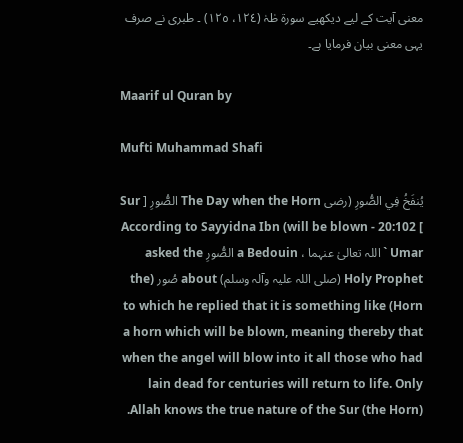معنی آیت کے لیے دیکھیے سورة طٰہٰ (١٢٤، ١٢٥) ۔ طبری نے صرف یہی معنی بیان فرمایا ہے۔

Maarif ul Quran by

Mufti Muhammad Shafi

يُنفَخُ فِي الصُّورِ‌ (رضی The Day when the Horn الصُّورِ‌ [ Sur ] will be blown - 20:102) According to Sayyidna Ibn ` Umar اللہ تعالیٰ عنہما ، a Bedouin الصُّورِ‌ asked the Holy Prophet (صلی اللہ علیہ وآلہ وسلم) about صُور (the Horn) to which he replied that it is something like a horn which will be blown, meaning thereby that when the angel will blow into it all those who had lain dead for centuries will return to life. Only Allah knows the true nature of the Sur (the Horn).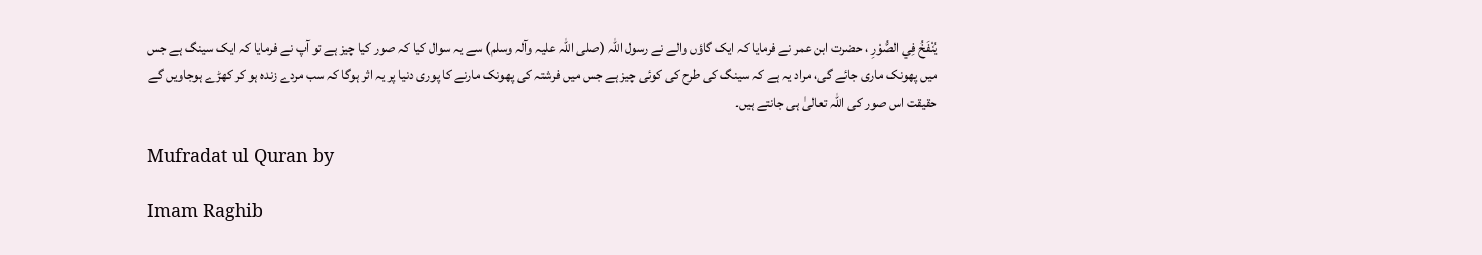يُنْفَخُ فِي الصُّوْرِ ، حضرت ابن عمر نے فرمایا کہ ایک گاؤں والے نے رسول اللہ (صلی اللہ علیہ وآلہ وسلم) سے یہ سوال کیا کہ صور کیا چیز ہے تو آپ نے فرمایا کہ ایک سینگ ہے جس میں پھونک ماری جائے گی، مراد یہ ہے کہ سینگ کی طرح کی کوئی چیز ہے جس میں فرشتہ کی پھونک مارنے کا پوری دنیا پر یہ اثر ہوگا کہ سب مردے زندہ ہو کر کھڑے ہوجاویں گے حقیقت اس صور کی اللہ تعالیٰ ہی جانتے ہیں۔

Mufradat ul Quran by

Imam Raghib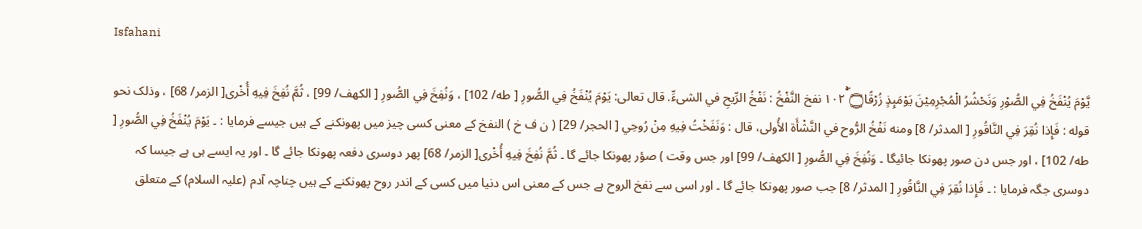Isfahani

يَّوْمَ يُنْفَخُ فِي الصُّوْرِ وَنَحْشُرُ الْمُجْرِمِيْنَ يَوْمَىِٕذٍ زُرْقًا۝ ١٠٢ۚۖ نفخ النَّفْخُ : نَفْخُ الرِّيحِ في الشیءِّ. قال تعالی: يَوْمَ يُنْفَخُ فِي الصُّورِ [ طه/ 102] ، وَنُفِخَ فِي الصُّورِ [ الكهف/ 99] ، ثُمَّ نُفِخَ فِيهِ أُخْرى[ الزمر/ 68] ، وذلک نحو قوله : فَإِذا نُقِرَ فِي النَّاقُورِ [ المدثر/ 8] ومنه نَفْخُ الرُّوح في النَّشْأَة الأُولی، قال : وَنَفَخْتُ فِيهِ مِنْ رُوحِي [ الحجر/ 29] ( ن ف خ ) النفخ کے معنی کسی چیز میں پھونکنے کے ہیں جیسے فرمایا : ۔ يَوْمَ يُنْفَخُ فِي الصُّورِ [ طه/ 102] ، اور جس دن صور پھونکا جائیگا ۔ وَنُفِخَ فِي الصُّورِ [ الكهف/ 99] اور جس وقت ) صؤر پھونکا جائے گا ۔ ثُمَّ نُفِخَ فِيهِ أُخْرى[ الزمر/ 68] پھر دوسری دفعہ پھونکا جائے گا ۔ اور یہ ایسے ہی ہے جیسا کہ دوسری جگہ فرمایا : ۔ فَإِذا نُقِرَ فِي النَّاقُورِ [ المدثر/ 8] جب صور پھونکا جائے گا ۔ اور اسی سے نفخ الروح ہے جس کے معنی اس دنیا میں کسی کے اندر روح پھونکنے کے ہیں چناچہ آدم (علیہ السلام) کے متعلق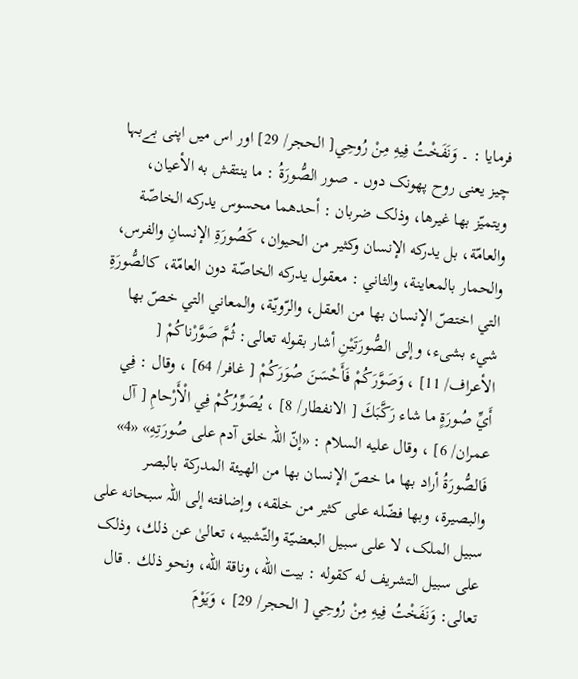فرمایا : ۔ وَنَفَخْتُ فِيهِ مِنْ رُوحِي[ الحجر/ 29] اور اس میں اپنی بےبہا چیز یعنی روح پھونک دوں ۔ صور الصُّورَةُ : ما ينتقش به الأعيان، ويتميّز بها غيرها، وذلک ضربان : أحدهما محسوس يدركه الخاصّة والعامّة، بل يدركه الإنسان وكثير من الحیوان، كَصُورَةِ الإنسانِ والفرس، والحمار بالمعاینة، والثاني : معقول يدركه الخاصّة دون العامّة، کالصُّورَةِ التي اختصّ الإنسان بها من العقل، والرّويّة، والمعاني التي خصّ بها شيء بشیء، وإلى الصُّورَتَيْنِ أشار بقوله تعالی: ثُمَّ صَوَّرْناكُمْ [ الأعراف/ 11] ، وَصَوَّرَكُمْ فَأَحْسَنَ صُوَرَكُمْ [ غافر/ 64] ، وقال : فِي أَيِّ صُورَةٍ ما شاء رَكَّبَكَ [ الانفطار/ 8] ، يُصَوِّرُكُمْ فِي الْأَرْحامِ [ آل عمران/ 6] ، وقال عليه السلام : «إنّ اللہ خلق آدم علی صُورَتِهِ» «4» فَالصُّورَةُ أراد بها ما خصّ الإنسان بها من الهيئة المدرکة بالبصر والبصیرة، وبها فضّله علی كثير من خلقه، وإضافته إلى اللہ سبحانه علی سبیل الملک، لا علی سبیل البعضيّة والتّشبيه، تعالیٰ عن ذلك، وذلک علی سبیل التشریف له کقوله : بيت الله، وناقة الله، ونحو ذلك . قال تعالی: وَنَفَخْتُ فِيهِ مِنْ رُوحِي [ الحجر/ 29] ، وَيَوْمَ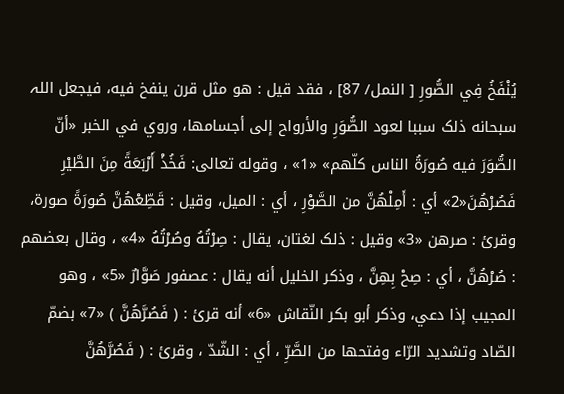يُنْفَخُ فِي الصُّورِ [ النمل/ 87] ، فقد قيل : هو مثل قرن ينفخ فيه، فيجعل اللہ سبحانه ذلک سببا لعود الصُّوَرِ والأرواح إلى أجسامها، وروي في الخبر «أنّ الصُّوَرَ فيه صُورَةُ الناس کلّهم» «1» ، وقوله تعالی: فَخُذْ أَرْبَعَةً مِنَ الطَّيْرِ فَصُرْهُنَ«2» أي : أَمِلْهُنَّ من الصَّوْرِ ، أي : المیل، وقیل : قَطِّعْهُنَّ صُورَةً صورة، وقرئ : صرهن «3» وقیل : ذلک لغتان، يقال : صِرْتُهُ وصُرْتُهُ «4» ، وقال بعضهم : صُرْهُنَّ ، أي : صِحْ بِهِنَّ ، وذکر الخلیل أنه يقال : عصفور صَوَّارٌ «5» ، وهو المجیب إذا دعي، وذکر أبو بکر النّقاش «6» أنه قرئ : ( فَصُرَّهُنَّ ) «7» بضمّ الصّاد وتشدید الرّاء وفتحها من الصَّرِّ ، أي : الشّدّ ، وقرئ : ( فَصُرَّهُنَّ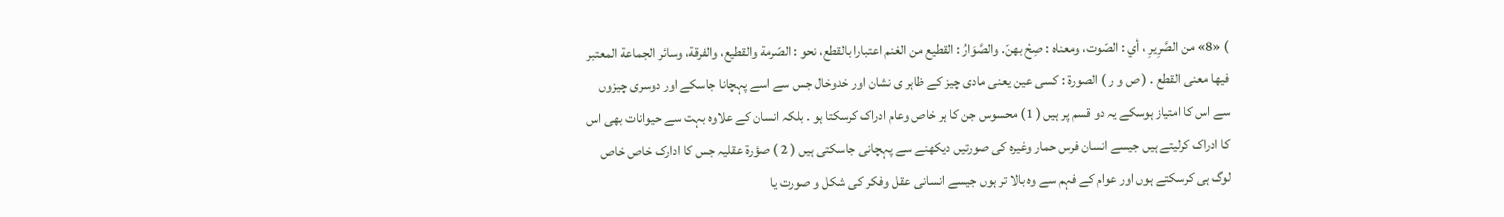) «8» من الصَّرِيرِ ، أي : الصّوت، ومعناه : صِحْ بهنّ. والصَّوَارُ : القطیع من الغنم اعتبارا بالقطع، نحو : الصّرمة والقطیع، والفرقة، وسائر الجماعة المعتبر فيها معنی القطع . ( ص و ر ) الصورۃ : کسی عین یعنی مادی چیز کے ظاہر ی نشان اور خدوخال جس سے اسے پہچانا جاسکے اور دوسری چیزوں سے اس کا امتیاز ہوسکے یہ دو قسم پر ہیں ( 1) محسوس جن کا ہر خاص وعام ادراک کرسکتا ہو ۔ بلکہ انسان کے علاوہ بہت سے حیوانات بھی اس کا ادراک کرلیتے ہیں جیسے انسان فرس حمار وغیرہ کی صورتیں دیکھنے سے پہچانی جاسکتی ہیں ( 2 ) صؤرۃ عقلیہ جس کا ادارک خاص خاص لوگ ہی کرسکتے ہوں اور عوام کے فہم سے وہ بالا تر ہوں جیسے انسانی عقل وفکر کی شکل و صورت یا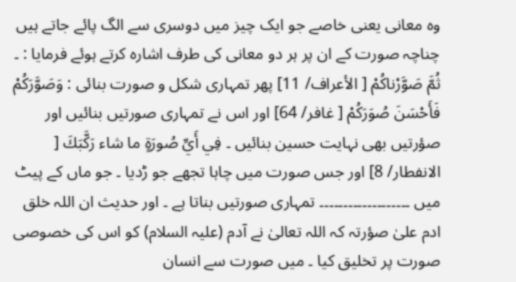وہ معانی یعنی خاصے جو ایک چیز میں دوسری سے الگ پائے جاتے ہیں چناچہ صورت کے ان پر ہر دو معانی کی طرف اشارہ کرتے ہوئے فرمایا : ۔ ثُمَّ صَوَّرْناكُمْ [ الأعراف/ 11] پھر تمہاری شکل و صورت بنائی : وَصَوَّرَكُمْ فَأَحْسَنَ صُوَرَكُمْ [ غافر/ 64] اور اس نے تمہاری صورتیں بنائیں اور صؤرتیں بھی نہایت حسین بنائیں ۔ فِي أَيِّ صُورَةٍ ما شاء رَكَّبَكَ [ الانفطار/ 8] اور جس صورت میں چاہا تجھے جو ڑدیا ۔ جو ماں کے پیٹ میں ۔۔۔۔۔۔۔۔۔۔۔۔۔۔۔۔۔۔۔ تمہاری صورتیں بناتا ہے ۔ اور حدیث ان اللہ خلق ادم علیٰ صؤرتہ کہ اللہ تعالیٰ نے آدم (علیہ السلام) کو اس کی خصوصی صورت پر تخلیق کیا ۔ میں صورت سے انسان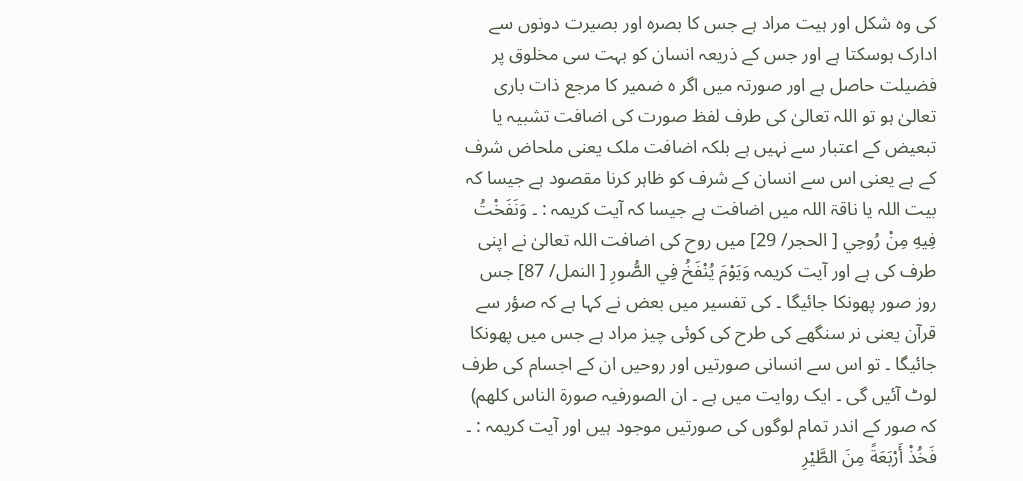کی وہ شکل اور ہیت مراد ہے جس کا بصرہ اور بصیرت دونوں سے ادارک ہوسکتا ہے اور جس کے ذریعہ انسان کو بہت سی مخلوق پر فضیلت حاصل ہے اور صورتہ میں اگر ہ ضمیر کا مرجع ذات باری تعالیٰ ہو تو اللہ تعالیٰ کی طرف لفظ صورت کی اضافت تشبیہ یا تبعیض کے اعتبار سے نہیں ہے بلکہ اضافت ملک یعنی ملحاض شرف کے ہے یعنی اس سے انسان کے شرف کو ظاہر کرنا مقصود ہے جیسا کہ بیت اللہ یا ناقۃ اللہ میں اضافت ہے جیسا کہ آیت کریمہ : ۔ وَنَفَخْتُ فِيهِ مِنْ رُوحِي [ الحجر/ 29] میں روح کی اضافت اللہ تعالیٰ نے اپنی طرف کی ہے اور آیت کریمہ وَيَوْمَ يُنْفَخُ فِي الصُّورِ [ النمل/ 87] جس روز صور پھونکا جائیگا ۔ کی تفسیر میں بعض نے کہا ہے کہ صؤر سے قرآن یعنی نر سنگھے کی طرح کی کوئی چیز مراد ہے جس میں پھونکا جائیگا ۔ تو اس سے انسانی صورتیں اور روحیں ان کے اجسام کی طرف لوٹ آئیں گی ۔ ایک روایت میں ہے ۔ ان الصورفیہ صورۃ الناس کلھم) کہ صور کے اندر تمام لوگوں کی صورتیں موجود ہیں اور آیت کریمہ : ۔ فَخُذْ أَرْبَعَةً مِنَ الطَّيْرِ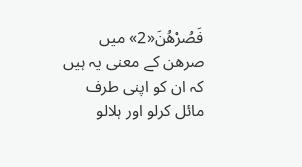فَصُرْهُنَ«2» میں صرھن کے معنی یہ ہیں کہ ان کو اپنی طرف مائل کرلو اور ہلالو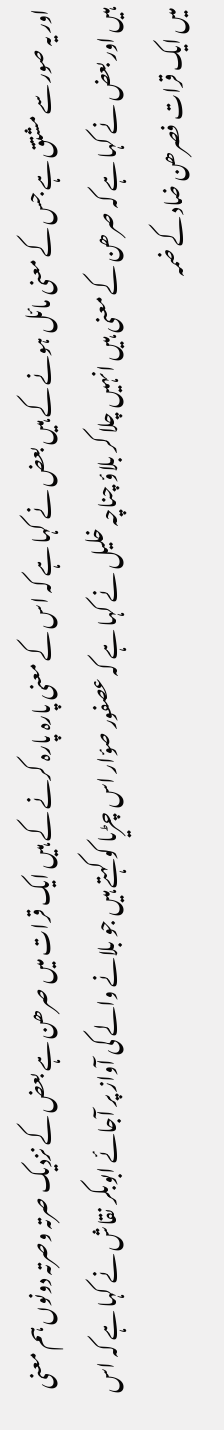اور یہ صور سے مشتق ہے جس کے معنی مائل ہونے کے ہیں بعض نے کہا ہے کہ اس کے معنی پارہ پارہ کرنے کے ہیں ایک قرات میں صرھن ہے بعض کے نزدیک صرتہ وصرتہ دونوں ہم معنی ہیں اور بعض نے کہا ہے کہ صرھن کے معنی ہیں انہیں چلا کر بلاؤ چناچہ خلیل نے کہا ہے کہ عصفور صؤار اس چڑیا کو کہتے ہیں جو بلانے والے کی آواز پر آجائے ابوبکر نقاش نے کہا ہے کہ اس میں ایک قرات فصرھن ضاد کے ضمہ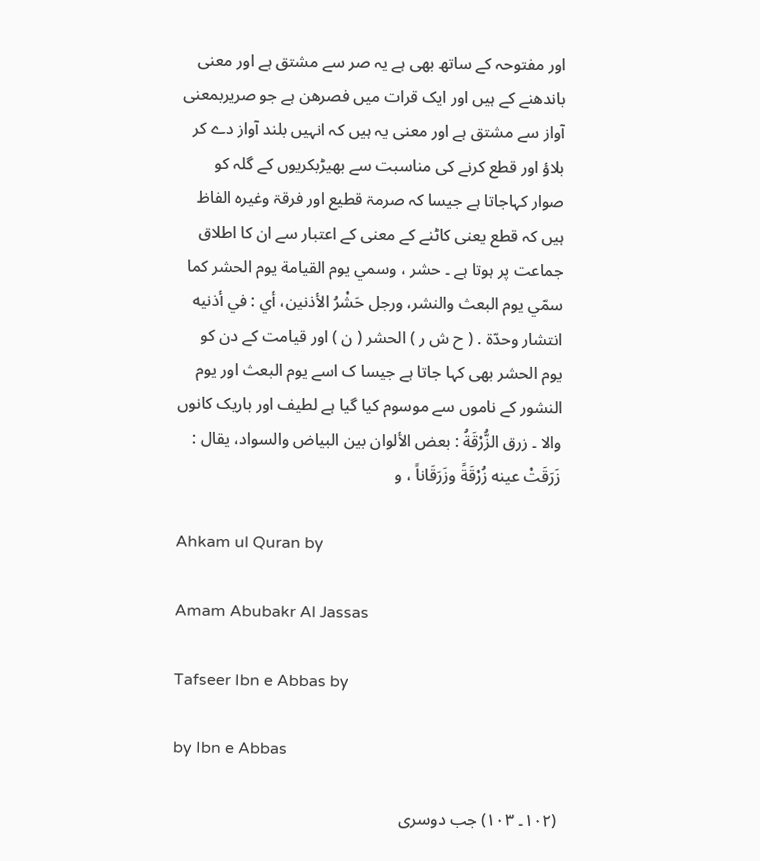اور مفتوحہ کے ساتھ بھی ہے یہ صر سے مشتق ہے اور معنی باندھنے کے ہیں اور ایک قرات میں فصرھن ہے جو صریربمعنی آواز سے مشتق ہے اور معنی یہ ہیں کہ انہیں بلند آواز دے کر بلاؤ اور قطع کرنے کی مناسبت سے بھیڑبکریوں کے گلہ کو صوار کہاجاتا ہے جیسا کہ صرمۃ قطیع اور فرقۃ وغیرہ الفاظ ہیں کہ قطع یعنی کاٹنے کے معنی کے اعتبار سے ان کا اطلاق جماعت پر ہوتا ہے ۔ حشر ، وسمي يوم القیامة يوم الحشر کما سمّي يوم البعث والنشر، ورجل حَشْرُ الأذنین، أي : في أذنيه انتشار وحدّة . ( ح ش ر ) الحشر ( ن ) اور قیامت کے دن کو یوم الحشر بھی کہا جاتا ہے جیسا ک اسے یوم البعث اور یوم النشور کے ناموں سے موسوم کیا گیا ہے لطیف اور باریک کانوں والا ۔ زرق الزُّرْقَةُ : بعض الألوان بين البیاض والسواد، يقال : زَرَقَتْ عينه زُرْقَةً وزَرَقَاناً ، و

Ahkam ul Quran by

Amam Abubakr Al Jassas

Tafseer Ibn e Abbas by

by Ibn e Abbas

(١٠٢۔ ١٠٣) جب دوسری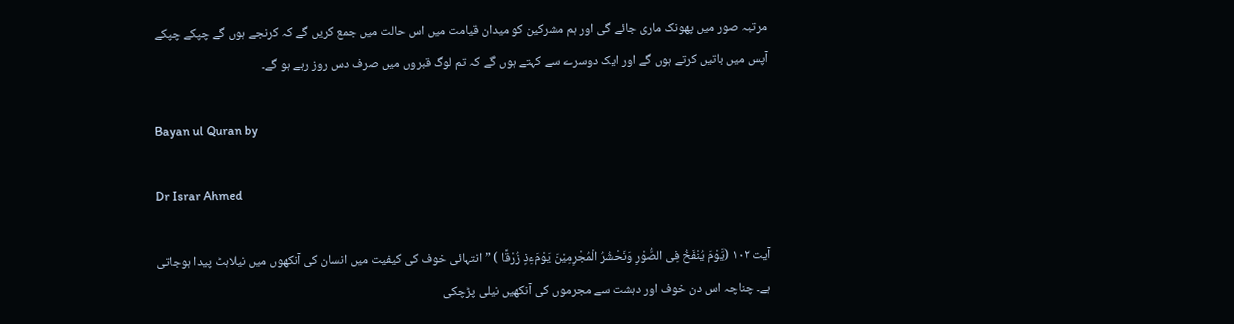مرتبہ صور میں پھونک ماری جائے گی اور ہم مشرکین کو میدان قیامت میں اس حالت میں جمع کریں گے کہ کرنجے ہوں گے چپکے چپکے آپس میں باتیں کرتے ہوں گے اور ایک دوسرے سے کہتے ہوں گے کہ تم لوگ قبروں میں صرف دس روز رہے ہو گے۔

Bayan ul Quran by

Dr Israr Ahmed

آیت ١٠٢ (یَّوْمَ یُنْفَخُ فِی الصُّوْرِ وَنَحْشُرُ الْمُجْرِمِیْنَ یَوْمَءِذٍ زُرْقًا ) ” انتہائی خوف کی کیفیت میں انسان کی آنکھوں میں نیلاہٹ پیدا ہوجاتی ہے۔ چناچہ اس دن خوف اور دہشت سے مجرموں کی آنکھیں نیلی پڑچکی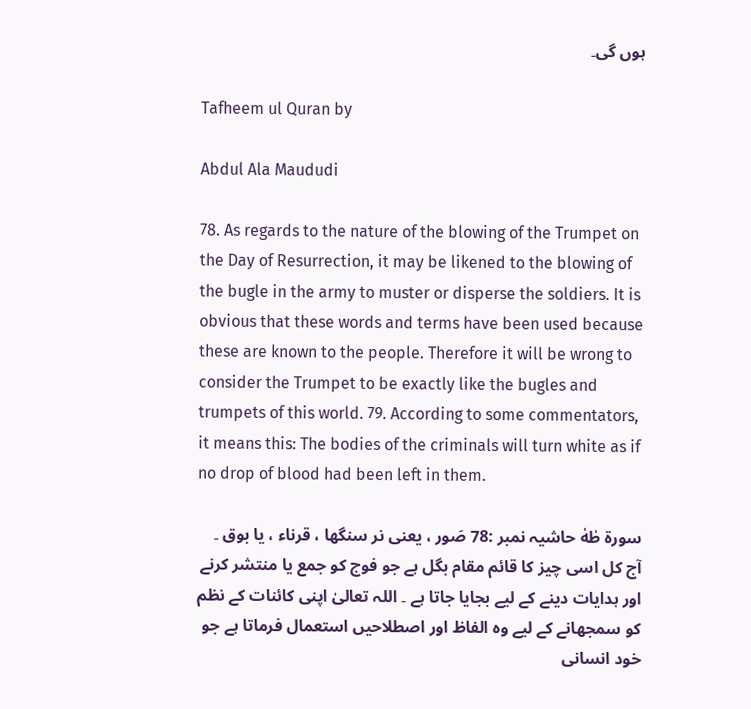ہوں گی۔

Tafheem ul Quran by

Abdul Ala Maududi

78. As regards to the nature of the blowing of the Trumpet on the Day of Resurrection, it may be likened to the blowing of the bugle in the army to muster or disperse the soldiers. It is obvious that these words and terms have been used because these are known to the people. Therefore it will be wrong to consider the Trumpet to be exactly like the bugles and trumpets of this world. 79. According to some commentators, it means this: The bodies of the criminals will turn white as if no drop of blood had been left in them.

سورة طٰهٰ حاشیہ نمبر :78 صَور ، یعنی نر سنگھا ، قرناء ، یا بوق ۔ آج کل اسی چیز کا قائم مقام بگل ہے جو فوج کو جمع یا منتشر کرنے اور ہدایات دینے کے لیے بجایا جاتا ہے ۔ اللہ تعالیٰ اپنی کائنات کے نظم کو سمجھانے کے لیے وہ الفاظ اور اصطلاحیں استعمال فرماتا ہے جو خود انسانی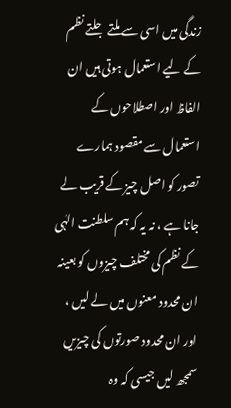زندگی میں اسی سے ملتے جلتے نظم کے لیے استعمال ہوتی ہیں ان الفاظ اور اصطلاحوں کے استعمال سے مقصود ہمارے تصور کو اصل چیز کے قریب لے جانا ہے ، نہ یہ کہ ہم سلطنت الہٰی کے نظم کی مختلف چیزوں کو بعینہ ان محدود معنوں میں لے لیں ، اور ان محدود صورتوں کی چیزیں سمجھ لیں جیسی کہ وہ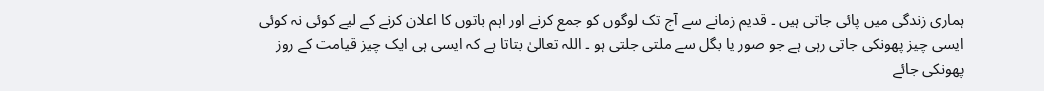ہماری زندگی میں پائی جاتی ہیں ۔ قدیم زمانے سے آج تک لوگوں کو جمع کرنے اور اہم باتوں کا اعلان کرنے کے لیے کوئی نہ کوئی ایسی چیز پھونکی جاتی رہی ہے جو صور یا بگل سے ملتی جلتی ہو ۔ اللہ تعالیٰ بتاتا ہے کہ ایسی ہی ایک چیز قیامت کے روز پھونکی جائے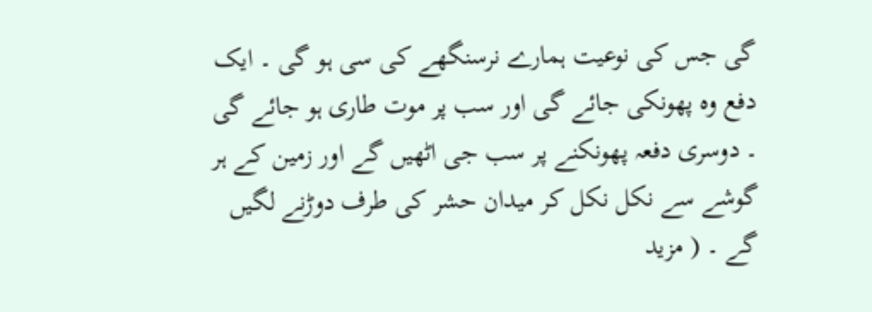گی جس کی نوعیت ہمارے نرسنگھے کی سی ہو گی ۔ ایک دفع وہ پھونکی جائے گی اور سب پر موت طاری ہو جائے گی ۔ دوسری دفعہ پھونکنے پر سب جی اٹھیں گے اور زمین کے ہر گوشے سے نکل نکل کر میدان حشر کی طرف دوڑنے لگیں گے ۔ ( مزید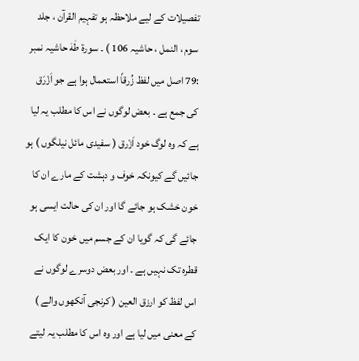تفصیلات کے لیے ملاحظہ ہو تفہیم القرآن ، جلد سوم ، النمل ، حاشیہ 106 ) ۔ سورة طٰهٰ حاشیہ نمبر :79 اصل میں لفظ زُرقاً استعمال ہوا ہے جو اَزْرَق کی جمع ہے ۔ بعض لوگوں نے اس کا مطلب یہ لیا ہے کہ وہ لوگ خود اَزْرق ( سفیدی مائل نیلگوں ) ہو جائیں گے کیونکہ خوف و دہشت کے مارے ان کا خون خشک ہو جائے گا اور ان کی حالت ایسی ہو جائے گی کہ گویا ان کے جسم میں خون کا ایک قطرہ تک نہیں ہے ۔ اور بعض دوسرے لوگوں نے اس لفظ کو ارزق العین ( کرنجی آنکھوں والے ) کے معنی میں لیا ہے اور وہ اس کا مطلب یہ لیتے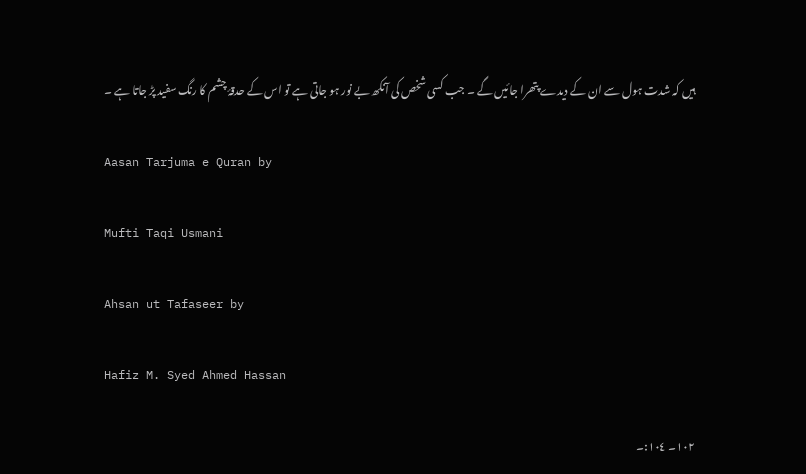ہیں کہ شدت ہول سے ان کے دیدے پتھرا جائیں گے ۔ جب کسی شخص کی آنکھ بے نور ہو جاتی ہے تو اس کے حدقۂ چشم کا رنگ سفید پڑ جاتا ہے ۔

Aasan Tarjuma e Quran by

Mufti Taqi Usmani

Ahsan ut Tafaseer by

Hafiz M. Syed Ahmed Hassan

١٠٢۔ ١٠٤:۔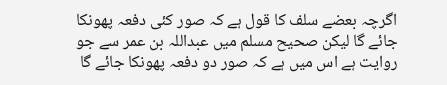اگرچہ بعضے سلف کا قول ہے کہ صور کئی دفعہ پھونکا جائے گا لیکن صحیح مسلم میں عبداللہ بن عمر سے جو روایت ہے اس میں ہے کہ صور دو دفعہ پھونکا جائے گا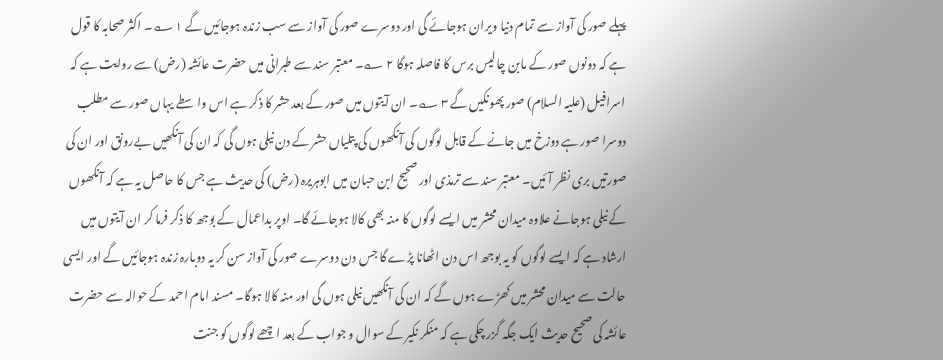پہلے صور کی آواز سے تمام دنیا ویران ہوجائے گی اور دوسرے صور کی آواز سے سب زندہ ہوجائیں گے ١ ؎۔ اکثر صحابہ کا قول ہے کہ دونوں صور کے مابن چالیس برس کا فاصلہ ہوگا ٢ ؎۔ معتبر سند سے طبرانی میں حضرت عائشہ (رض) سے روایت ہے کہ اسرافیل (علیہ السلام) صور پھونکیں گے ٣ ؎۔ ان آیتوں میں صور کے بعد حشر کا ذکر ہے اس واسطے یہاں صور سے مطلب دوسرا صور ہے دوزخ میں جانے کے قابل لوگوں کی آنکھوں کی پتلیاں حشر کے دن نیلی ہوں گی کہ ان کی آنکھیں بےرونق اور ان کی صورتیں بری نظر آئیں۔ معتبر سند سے ترمذی اور صحیح ابن حبان میں ابوہریرہ (رض) کی حدیث ہے جس کا حاصل یہ ہے کہ آنکھوں کے نیلی ہوجانے علاوہ میدان محشر میں ایسے لوگوں کا منہ بھی کالا ہوجائے گا۔ اوپر بداعمال کے بوجھ کا ذکر فرما کر ان آیتوں میں ارشاد ہے کہ ایسے لوگوں کو یہ بوجھ اس دن اٹھانا پڑے گا جس دن دوسرے صور کی آواز سن کر یہ دوبارہ زندہ ہوجائیں گے اور ایسی حالت سے میدان محشر میں کھڑے ہوں گے کہ ان کی آنکھیں نیلی ہوں گی اور منہ کالا ہوگا۔ مسند امام احمد کے حوالہ سے حضرت عائشہ کی صحیح حدیث ایک جگہ گزر چکی ہے کہ منکر نکیر کے سوال و جواب کے بعد اچھے لوگوں کو جنت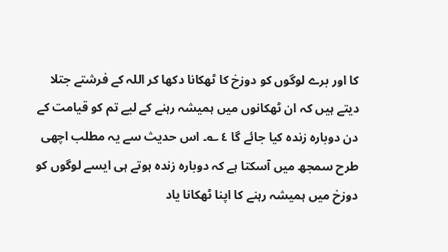کا اور برے لوگوں کو دوزخ کا ٹھکانا دکھا کر اللہ کے فرشتے جتلا دیتے ہیں کہ ان ٹھکانوں میں ہمیشہ رہنے کے لیے تم کو قیامت کے دن دوبارہ زندہ کیا جائے گا ٤ ؎۔ اس حدیث سے یہ مطلب اچھی طرح سمجھ میں آسکتا ہے کہ دوبارہ زندہ ہوتے ہی ایسے لوگوں کو دوزخ میں ہمیشہ رہنے کا اپنا ٹھکانا یاد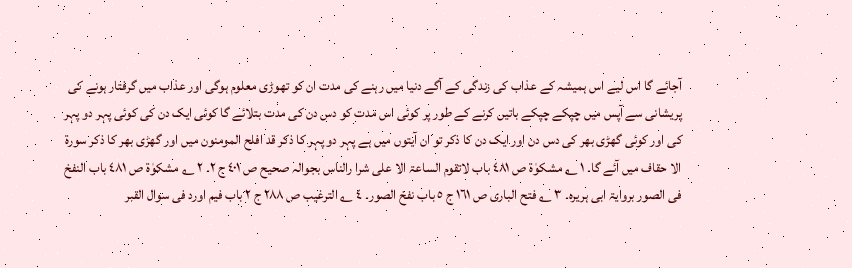آجائے گا اس لیے اس ہمیشہ کے عذاب کی زندگی کے آگے دنیا میں رہنے کی مدت ان کو تھوڑی معلوم ہوگی اور عذاب میں گرفتار ہونے کی پریشانی سے آپس میں چپکے چپکے باتیں کرنے کے طور پر کوئی اس مدت کو دس دن کی مدت بتلائے گا کوئی ایک دن کی کوئی پہر دو پہر کی اور کوئی گھڑی بھر کی دس دن اور ایک دن کا ذکر تو ان آیتوں میں ہے پہر دو پہر کا ذکر قد افلح المومنون میں اور گھڑی بھر کا ذکر سورة الا حقاف میں آئے گا۔ ١ ؎ مشکوٰۃ ص ٤٨١ باب لاتقوم الساعۃ الا علی شرا رالناس بجوالہ صحیح ص ٤٠١ ج ٢۔ ٢ ؎ مشکوٰۃ ص ٤٨١ باب النفخ فی الصور بروایۃ ابی ہریرہ۔ ٣ ؎ فتح الباری ص ١٦١ ج ٥ باب نفخ الصور۔ ٤ ؎ الترغیب ص ٢٨٨ ج ٢ باب فیم اورد فی سوال القبر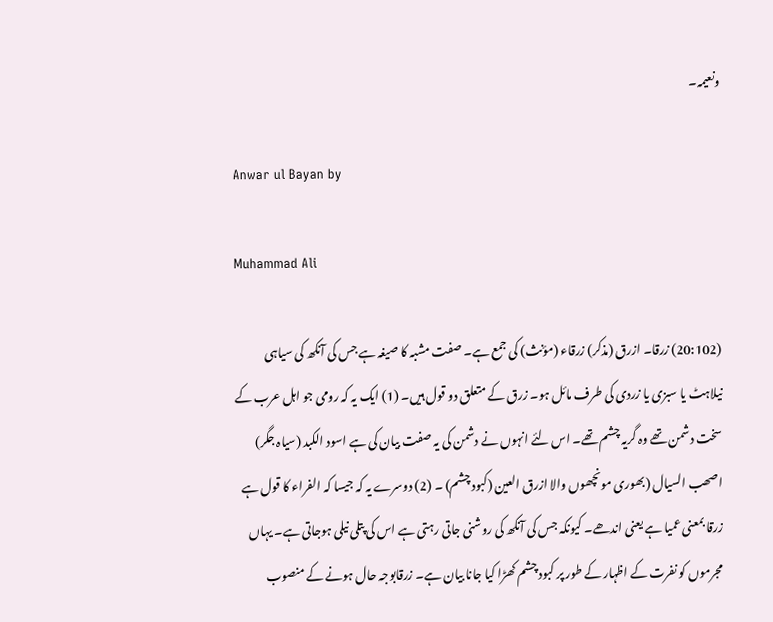ونعیمہ۔

Anwar ul Bayan by

Muhammad Ali

(20:102) زرقا۔ ازرق (مذکر) زرقاء (مؤنث) کی جمع ہے۔ صفت مشبہ کا صیغہ ہے جس کی آنکھ کی سیاہی نیلاہٹ یا سبزی یا زردی کی طرف مائل ہو۔ زرق کے متعلق دو قول ہیں۔ (1) ایک یہ کہ رومی جو اہل عرب کے سخت دشمن تھے وہ گریہ چشم تھے۔ اس لئے انہوں نے دشمن کی یہ صفت بیان کی ہے اسود الکبد (سیاہ جگر) اصھب السیال (بھوری مونچھوں والا ازرق العین (کبود چشم) ۔ (2) دوسرے یہ کہ جیسا کہ الفراء کا قول ہے زرقا بمعنی عمیا ہے یعنی اندھے۔ کیونکہ جس کی آنکھ کی روشنی جاتی رہتی ہے اس کی پتلی نیلی ہوجاتی ہے۔ یہاں مجرموں کو نفرت کے اظہار کے طور پر کبود چشم کھڑا کیا جانا بیان ہے۔ زرقابوجہ حال ہونے کے منصوب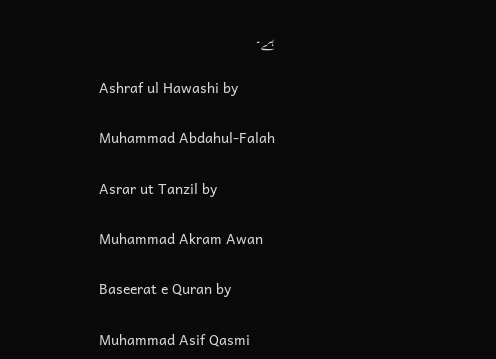ہے۔

Ashraf ul Hawashi by

Muhammad Abdahul-Falah

Asrar ut Tanzil by

Muhammad Akram Awan

Baseerat e Quran by

Muhammad Asif Qasmi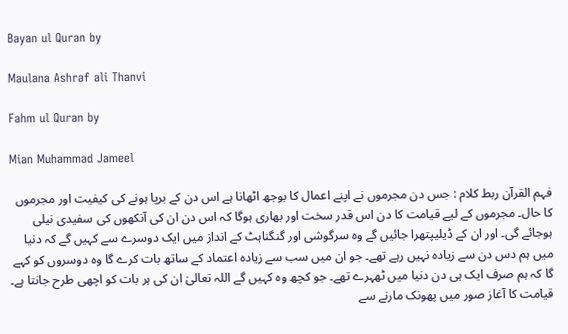Bayan ul Quran by

Maulana Ashraf ali Thanvi

Fahm ul Quran by

Mian Muhammad Jameel

فہم القرآن ربط کلام : جس دن مجرموں نے اپنے اعمال کا بوجھ اٹھانا ہے اس دن کے برپا ہونے کی کیفیت اور مجرموں کا حال۔ مجرموں کے لیے قیامت کا دن اس قدر سخت اور بھاری ہوگا کہ اس دن ان کی آنکھوں کی سفیدی نیلی ہوجائے گی۔ اور ان کے ڈیلیپتھرا جائیں گے وہ سرگوشی اور گنگناہٹ کے انداز میں ایک دوسرے سے کہیں گے کہ دنیا میں ہم دس دن سے زیادہ نہیں رہے تھے۔ جو ان میں سب سے زیادہ اعتماد کے ساتھ بات کرے گا وہ دوسروں کو کہے گا کہ ہم صرف ایک ہی دن دنیا میں ٹھہرے تھے۔ جو کچھ وہ کہیں گے اللہ تعالیٰ ان کی ہر بات کو اچھی طرح جانتا ہے۔ قیامت کا آغاز صور میں پھونک مارنے سے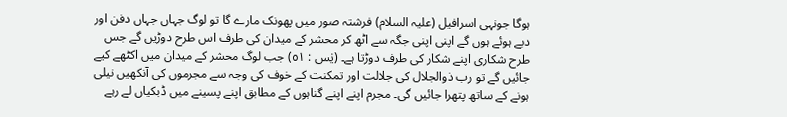ہوگا جونہی اسرافیل (علیہ السلام) فرشتہ صور میں پھونک مارے گا تو لوگ جہاں جہاں دفن اور دبے ہوئے ہوں گے اپنی اپنی جگہ سے اٹھ کر محشر کے میدان کی طرف اس طرح دوڑیں گے جس طرح شکاری اپنے شکار کی طرف دوڑتا ہے۔ (یٰس : ٥١) جب لوگ محشر کے میدان میں اکٹھے کیے جائیں گے تو رب ذوالجلال کی جلالت اور تمکنت کے خوف کی وجہ سے مجرموں کی آنکھیں نیلی ہونے کے ساتھ پتھرا جائیں گی۔ مجرم اپنے اپنے گناہوں کے مطابق اپنے پسینے میں ڈبکیاں لے رہے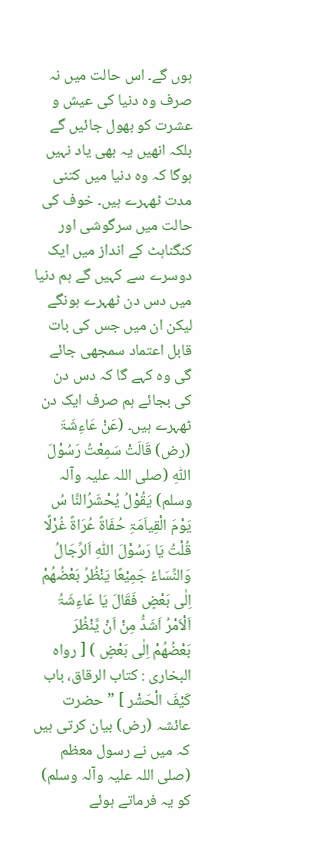ہوں گے۔ اس حالت میں نہ صرف وہ دنیا کی عیش و عشرت کو بھول جائیں گے بلکہ انھیں یہ بھی یاد نہیں ہوگا کہ وہ دنیا میں کتنی مدت ٹھہرے ہیں۔ خوف کی حالت میں سرگوشی اور کنگناہٹ کے انداز میں ایک دوسرے سے کہیں گے ہم دنیا میں دس دن ٹھہرے ہونگے لیکن ان میں جس کی بات قابل اعتماد سمجھی جائے گی وہ کہے گا کہ دس دن کی بجائے ہم صرف ایک دن ٹھہرے ہیں۔ (عَنْ عَاءِشَۃَ (رض) قَالَتْ سَمِعْتُ رَسُوْلَ اللّٰہِ (صلی اللہ علیہ وآلہ وسلم) یَقُوْلُ یُحْشَرُالنَّا سُ یَوْمَ الْقِیاَمَۃِ حُفَاۃً عُرَاۃً غُرْلًا قُلْتُ یَا رَسُوْلَ اللّٰہِ اَلرِّجَالُ وَالنِّسَاءُ جَمِیْعًا یَنْظُرُ بَعْضُھُمْ اِلٰی بَعْضٍ فَقَالَ یَا عَاءِشَۃُ اَلْاَمْرُ اَشَدُّ مِنْ اَنْ یَّنْظُرَ بَعْضُھُمْ اِلٰی بَعْضٍ ) [ رواہ البخاری : کتاب الرقاق، باب کَیْفَ الْحَشْر ] ” حضرت عائشہ (رض) بیان کرتی ہیں کہ میں نے رسول معظم (صلی اللہ علیہ وآلہ وسلم) کو یہ فرماتے ہوئے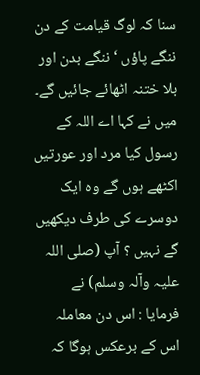سنا کہ لوگ قیامت کے دن ننگے پاؤں ‘ ننگے بدن اور بلا ختنہ اٹھائے جائیں گے۔ میں نے کہا اے اللہ کے رسول کیا مرد اور عورتیں اکٹھے ہوں گے وہ ایک دوسرے کی طرف دیکھیں گے نہیں ؟ آپ (صلی اللہ علیہ وآلہ وسلم) نے فرمایا : اس دن معاملہ اس کے برعکس ہوگا کہ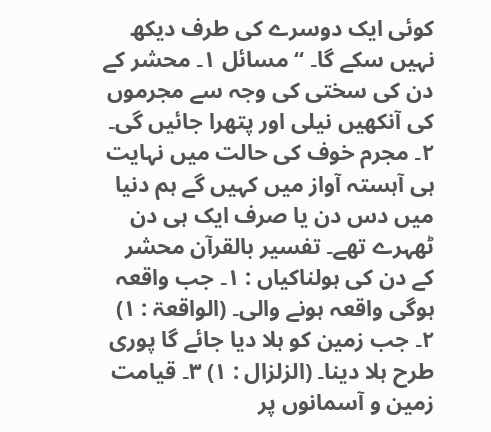کوئی ایک دوسرے کی طرف دیکھ نہیں سکے گا۔ “ مسائل ١۔ محشر کے دن کی سختی کی وجہ سے مجرموں کی آنکھیں نیلی اور پتھرا جائیں گی۔ ٢۔ مجرم خوف کی حالت میں نہایت ہی آہستہ آواز میں کہیں گے ہم دنیا میں دس دن یا صرف ایک ہی دن ٹھہرے تھے۔ تفسیر بالقرآن محشر کے دن کی ہولناکیاں : ١۔ جب واقعہ ہوگی واقعہ ہونے والی۔ (الواقعۃ : ١) ٢۔ جب زمین کو ہلا دیا جائے گا پوری طرح ہلا دینا۔ (الزلزال : ١) ٣۔ قیامت زمین و آسمانوں پر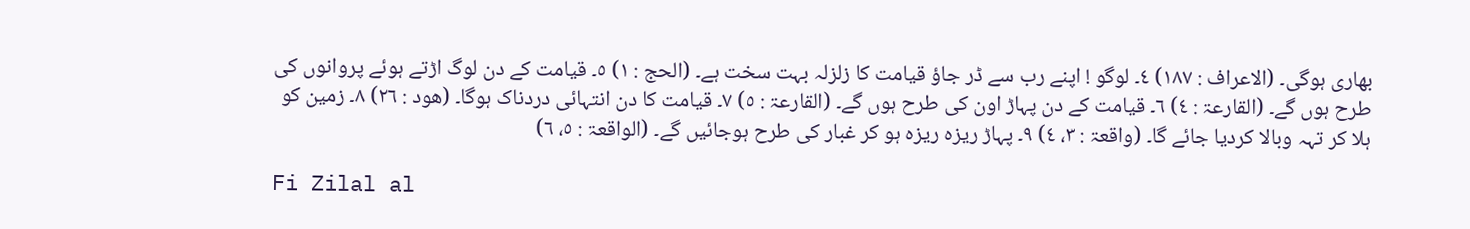بھاری ہوگی۔ (الاعراف : ١٨٧) ٤۔ لوگو ! اپنے رب سے ڈر جاؤ قیامت کا زلزلہ بہت سخت ہے۔ (الحج : ١) ٥۔ قیامت کے دن لوگ اڑتے ہوئے پروانوں کی طرح ہوں گے۔ (القارعۃ : ٤) ٦۔ قیامت کے دن پہاڑ اون کی طرح ہوں گے۔ (القارعۃ : ٥) ٧۔ قیامت کا دن انتہائی دردناک ہوگا۔ (ھود : ٢٦) ٨۔ زمین کو ہلا کر تہہ وبالا کردیا جائے گا۔ (واقعۃ : ٣، ٤) ٩۔ پہاڑ ریزہ ریزہ ہو کر غبار کی طرح ہوجائیں گے۔ (الواقعۃ : ٥، ٦)

Fi Zilal al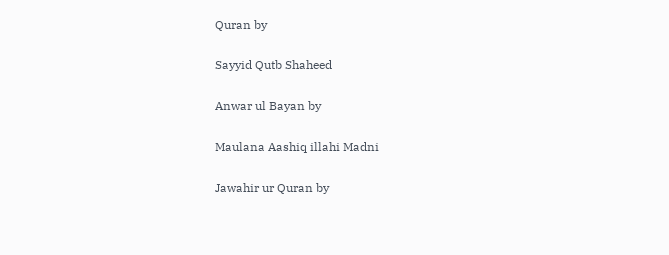Quran by

Sayyid Qutb Shaheed

Anwar ul Bayan by

Maulana Aashiq illahi Madni

Jawahir ur Quran by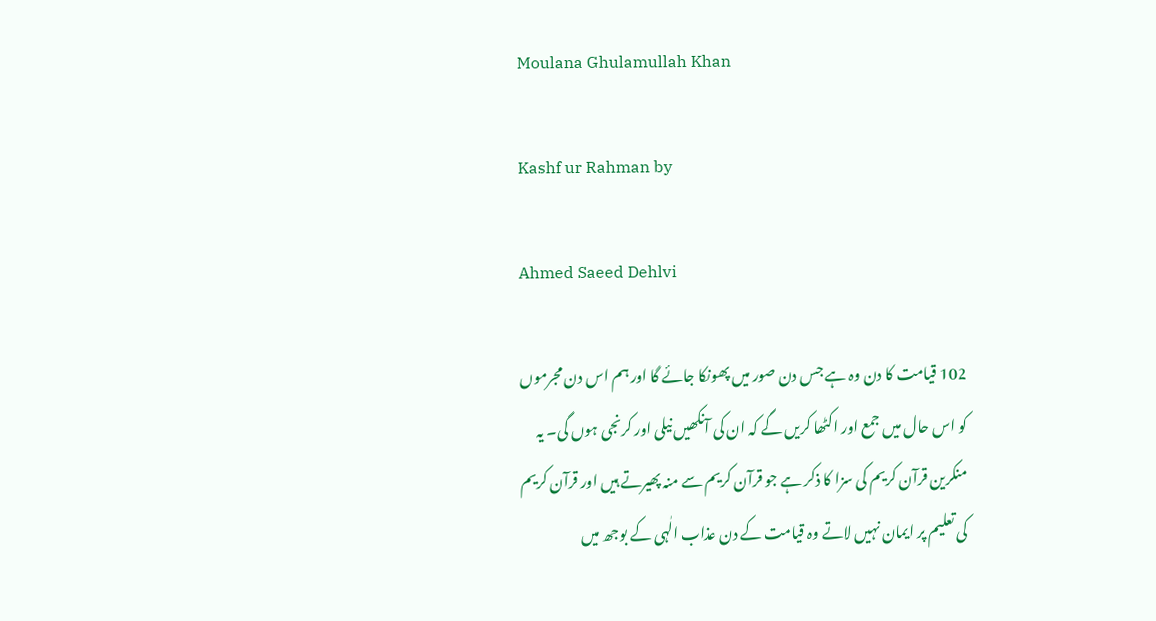Moulana Ghulamullah Khan

Kashf ur Rahman by

Ahmed Saeed Dehlvi

102 قیامت کا دن وہ ہے جس دن صور میں پھونکا جائے گا اور ہم اس دن مجرموں کو اس حال میں جمع اور اکٹھا کریں گے کہ ان کی آنکھیں نیلی اور کرنجی ہوں گی۔ یہ منکرین قرآن کریم کی سزا کا ذکر ہے جو قرآن کریم سے منہ پھیرتے ہیں اور قرآن کریم کی تعلیم پر ایمان نہیں لاتے وہ قیامت کے دن عذاب الٰہی کے بوجھ میں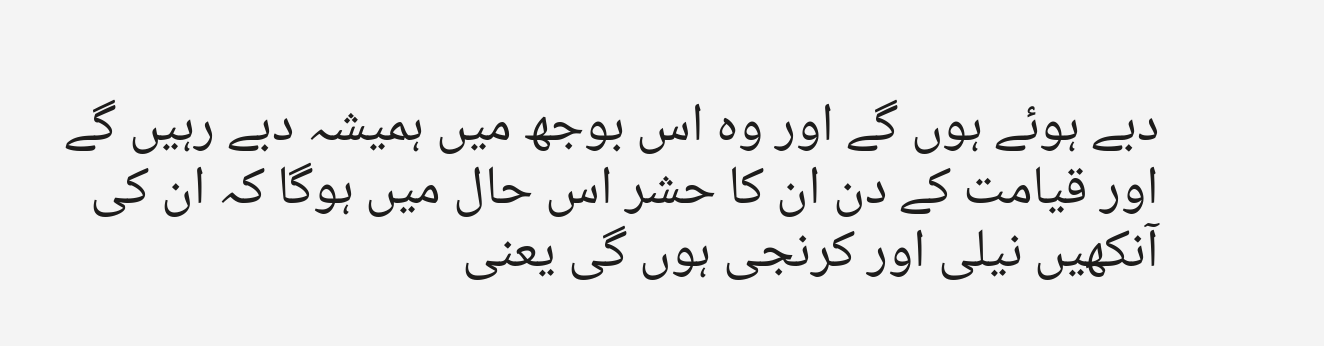دبے ہوئے ہوں گے اور وہ اس بوجھ میں ہمیشہ دبے رہیں گے اور قیامت کے دن ان کا حشر اس حال میں ہوگا کہ ان کی آنکھیں نیلی اور کرنجی ہوں گی یعنی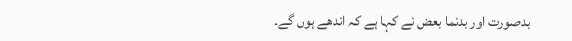بدصورت اور بدنما بعض نے کہا ہے کہ اندھے ہوں گے۔